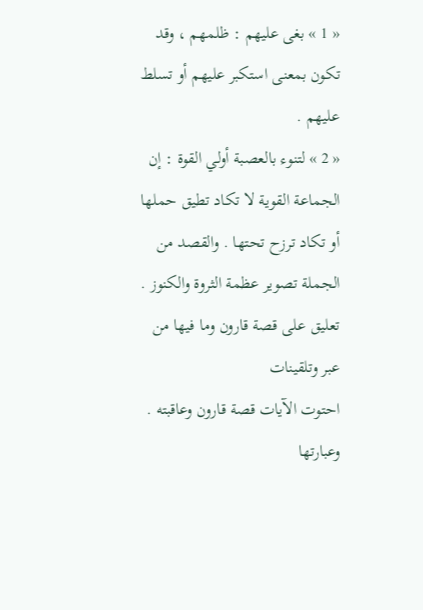« 1 » بغى عليهم : ظلمهم ، وقد تكون بمعنى استكبر عليهم أو تسلط عليهم .
« 2 » لتنوء بالعصبة أولي القوة : إن الجماعة القوية لا تكاد تطيق حملها أو تكاد ترزح تحتها . والقصد من الجملة تصوير عظمة الثروة والكنوز .
تعليق على قصة قارون وما فيها من عبر وتلقينات
احتوت الآيات قصة قارون وعاقبته . وعبارتها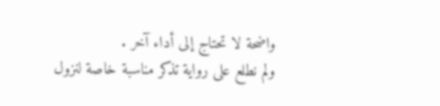واضحة لا تحتاج إلى أداء آخر .
ولم نطلع على رواية تذكر مناسبة خاصة لنزول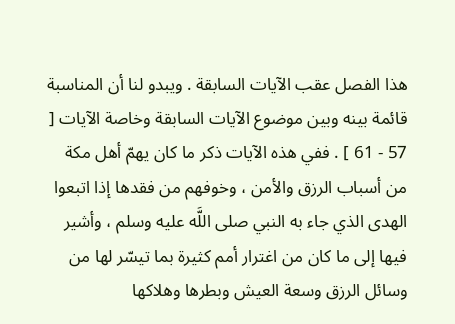هذا الفصل عقب الآيات السابقة . ويبدو لنا أن المناسبة قائمة بينه وبين موضوع الآيات السابقة وخاصة الآيات [ 57 - 61 ] . ففي هذه الآيات ذكر ما كان يهمّ أهل مكة من أسباب الرزق والأمن ، وخوفهم من فقدها إذا اتبعوا الهدى الذي جاء به النبي صلى اللَّه عليه وسلم ، وأشير فيها إلى ما كان من اغترار أمم كثيرة بما تيسّر لها من وسائل الرزق وسعة العيش وبطرها وهلاكها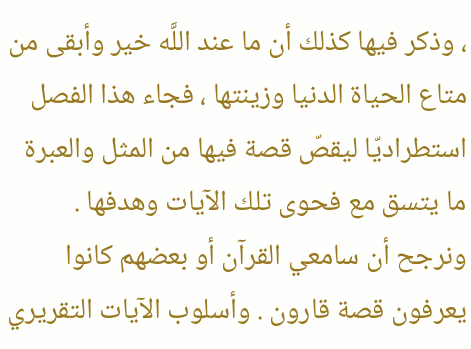، وذكر فيها كذلك أن ما عند اللَّه خير وأبقى من متاع الحياة الدنيا وزينتها ، فجاء هذا الفصل استطراديّا ليقصّ قصة فيها من المثل والعبرة ما يتسق مع فحوى تلك الآيات وهدفها .
ونرجح أن سامعي القرآن أو بعضهم كانوا يعرفون قصة قارون . وأسلوب الآيات التقريري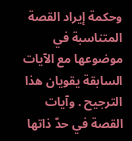وحكمة إيراد القصة المتناسبة في موضوعها مع الآيات السابقة يقويان هذا الترجيح . وآيات القصة في حدّ ذاتها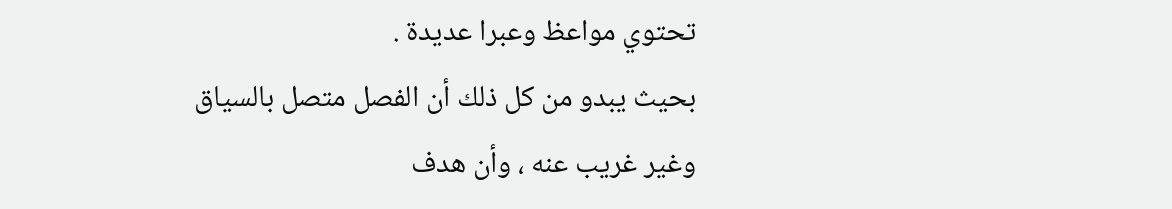تحتوي مواعظ وعبرا عديدة .
بحيث يبدو من كل ذلك أن الفصل متصل بالسياق وغير غريب عنه ، وأن هدف